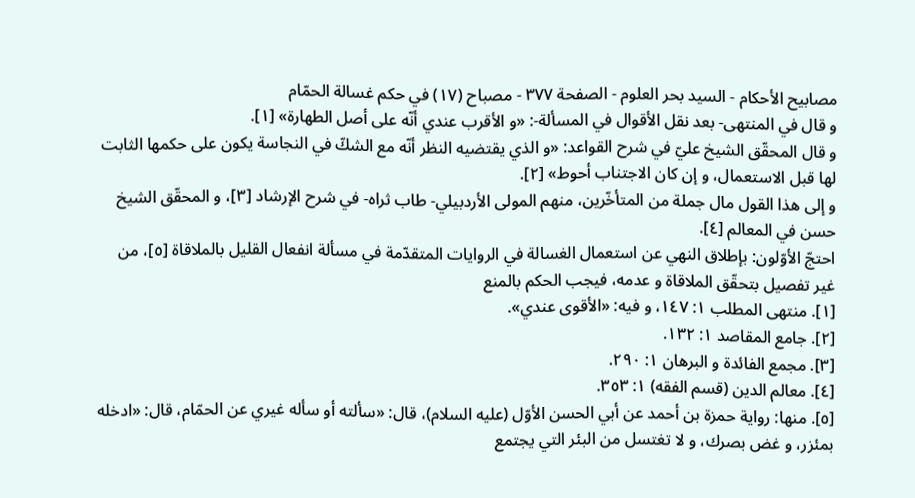مصابيح الأحكام - السيد بحر العلوم - الصفحة ٣٧٧ - مصباح (١٧) في حكم غسالة الحمّام
و قال في المنتهى- بعد نقل الأقوال في المسألة-: «و الأقرب عندي أنّه على أصل الطهارة» [١].
و قال المحقّق الشيخ عليّ في شرح القواعد: «و الذي يقتضيه النظر أنّه مع الشكّ في النجاسة يكون على حكمها الثابت لها قبل الاستعمال، و إن كان الاجتناب أحوط» [٢].
و إلى هذا القول مال جملة من المتأخّرين، منهم المولى الأردبيلي- طاب ثراه- في شرح الإرشاد [٣]، و المحقّق الشيخ حسن في المعالم [٤].
احتجّ الأوّلون: بإطلاق النهي عن استعمال الغسالة في الروايات المتقدّمة في مسألة انفعال القليل بالملاقاة [٥]، من غير تفصيل بتحقّق الملاقاة و عدمه، فيجب الحكم بالمنع
[١]. منتهى المطلب ١: ١٤٧، و فيه: «الأقوى عندي».
[٢]. جامع المقاصد ١: ١٣٢.
[٣]. مجمع الفائدة و البرهان ١: ٢٩٠.
[٤]. معالم الدين (قسم الفقه) ١: ٣٥٣.
[٥]. منها: رواية حمزة بن أحمد عن أبي الحسن الأوّل (عليه السلام)، قال: «سألته أو سأله غيري عن الحمّام، قال: «ادخله بمئزر، و غض بصرك، و لا تغتسل من البئر التي يجتمع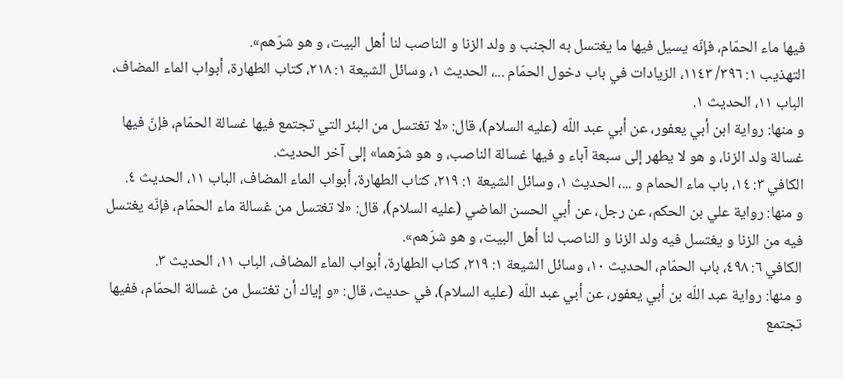فيها ماء الحمّام، فإنّه يسيل فيها ما يغتسل به الجنب و ولد الزنا و الناصب لنا أهل البيت، و هو شرّهم».
التهذيب ١: ٣٩٦/ ١١٤٣، الزيادات في باب دخول الحمّام ...، الحديث ١، وسائل الشيعة ١: ٢١٨، كتاب الطهارة، أبواب الماء المضاف، الباب ١١، الحديث ١.
و منها: رواية ابن أبي يعفور، عن أبي عبد اللّه (عليه السلام)، قال: «لا تغتسل من البئر التي تجتمع فيها غسالة الحمّام، فإنّ فيها غسالة ولد الزنا، و هو لا يطهر إلى سبعة آباء و فيها غسالة الناصب، و هو شرّهما» إلى آخر الحديث.
الكافي ٣: ١٤، باب ماء الحمام و ...، الحديث ١، وسائل الشيعة ١: ٢١٩، كتاب الطهارة، أبواب الماء المضاف، الباب ١١، الحديث ٤.
و منها: رواية علي بن الحكم، عن رجل، عن أبي الحسن الماضي (عليه السلام)، قال: «لا تغتسل من غسالة ماء الحمّام، فإنّه يغتسل فيه من الزنا و يغتسل فيه ولد الزنا و الناصب لنا أهل البيت، و هو شرّهم».
الكافي ٦: ٤٩٨، باب الحمّام، الحديث ١٠، وسائل الشيعة ١: ٢١٩، كتاب الطهارة، أبواب الماء المضاف، الباب ١١، الحديث ٣.
و منها: رواية عبد اللّه بن أبي يعفور، عن أبي عبد اللّه (عليه السلام)، في حديث، قال: «و إياك أن تغتسل من غسالة الحمّام، ففيها تجتمع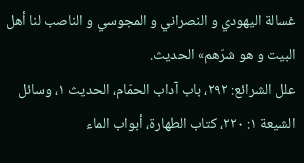غسالة اليهودي و النصراني و المجوسي و الناصب لنا أهل البيت و هو شرّهم» الحديث.
علل الشرائع: ٢٩٢، باب آداب الحمّام، الحديث ١، وسائل الشيعة ١: ٢٢٠، كتاب الطهارة، أبواب الماء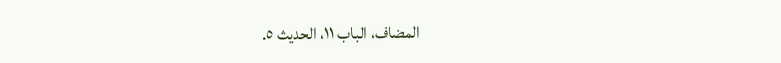المضاف، الباب ١١، الحديث ٥.